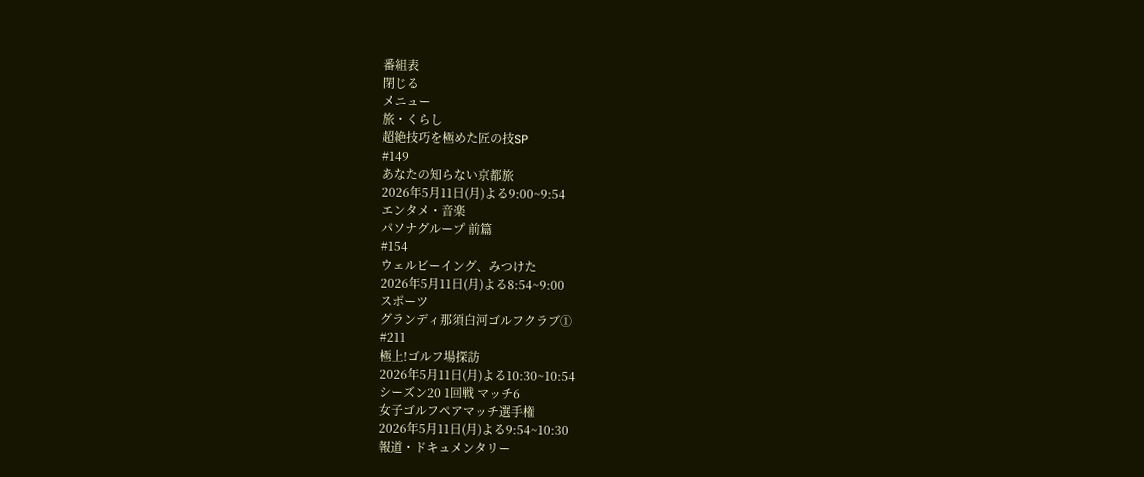番組表
閉じる
メニュー
旅・くらし
超絶技巧を極めた匠の技SP
#149
あなたの知らない京都旅
2026年5月11日(月)よる9:00~9:54
エンタメ・音楽
パソナグループ 前篇
#154
ウェルビーイング、みつけた
2026年5月11日(月)よる8:54~9:00
スポーツ
グランディ那須白河ゴルフクラブ①
#211
極上!ゴルフ場探訪
2026年5月11日(月)よる10:30~10:54
シーズン20 1回戦 マッチ6
女子ゴルフペアマッチ選手権
2026年5月11日(月)よる9:54~10:30
報道・ドキュメンタリー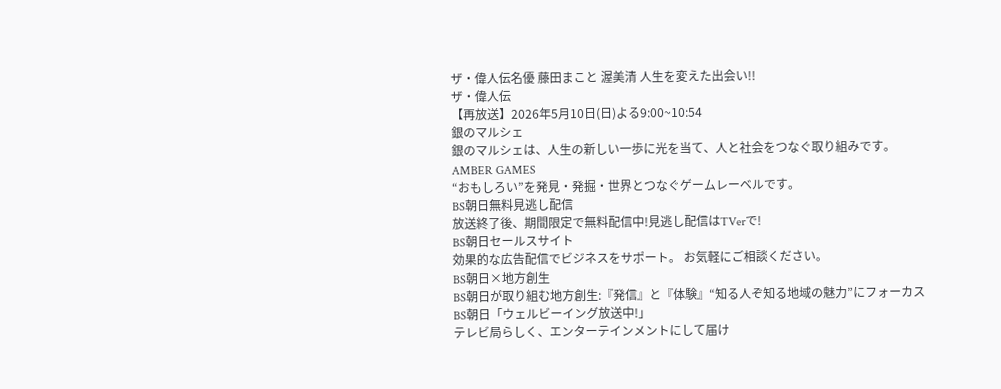ザ・偉人伝名優 藤田まこと 渥美清 人生を変えた出会い!!
ザ・偉人伝
【再放送】2026年5月10日(日)よる9:00~10:54
銀のマルシェ
銀のマルシェは、人生の新しい一歩に光を当て、人と社会をつなぐ取り組みです。
AMBER GAMES
“おもしろい”を発見・発掘・世界とつなぐゲームレーベルです。
BS朝日無料見逃し配信
放送終了後、期間限定で無料配信中!見逃し配信はTVerで!
BS朝日セールスサイト
効果的な広告配信でビジネスをサポート。 お気軽にご相談ください。
BS朝日×地方創生
BS朝日が取り組む地方創生:『発信』と『体験』“知る人ぞ知る地域の魅力”にフォーカス
BS朝日「ウェルビーイング放送中!」
テレビ局らしく、エンターテインメントにして届け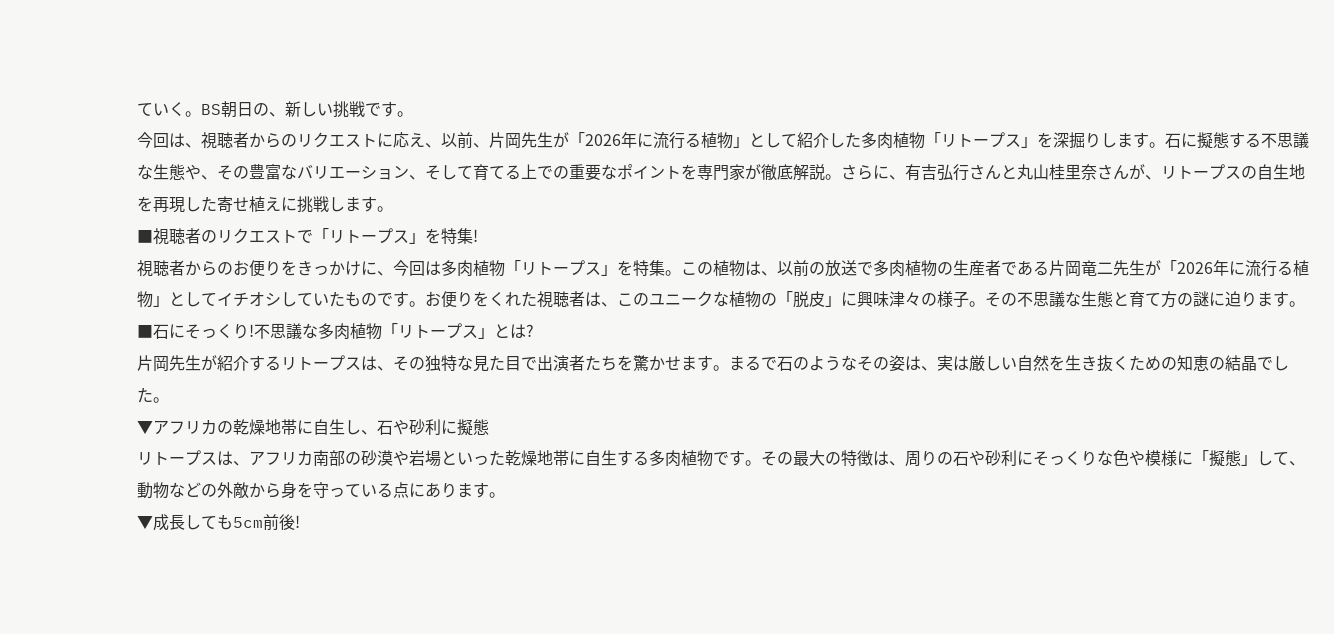ていく。BS朝日の、新しい挑戦です。
今回は、視聴者からのリクエストに応え、以前、片岡先生が「2026年に流行る植物」として紹介した多肉植物「リトープス」を深掘りします。石に擬態する不思議な生態や、その豊富なバリエーション、そして育てる上での重要なポイントを専門家が徹底解説。さらに、有吉弘行さんと丸山桂里奈さんが、リトープスの自生地を再現した寄せ植えに挑戦します。
■視聴者のリクエストで「リトープス」を特集!
視聴者からのお便りをきっかけに、今回は多肉植物「リトープス」を特集。この植物は、以前の放送で多肉植物の生産者である片岡竜二先生が「2026年に流行る植物」としてイチオシしていたものです。お便りをくれた視聴者は、このユニークな植物の「脱皮」に興味津々の様子。その不思議な生態と育て方の謎に迫ります。
■石にそっくり!不思議な多肉植物「リトープス」とは?
片岡先生が紹介するリトープスは、その独特な見た目で出演者たちを驚かせます。まるで石のようなその姿は、実は厳しい自然を生き抜くための知恵の結晶でした。
▼アフリカの乾燥地帯に自生し、石や砂利に擬態
リトープスは、アフリカ南部の砂漠や岩場といった乾燥地帯に自生する多肉植物です。その最大の特徴は、周りの石や砂利にそっくりな色や模様に「擬態」して、動物などの外敵から身を守っている点にあります。
▼成長しても5cm前後!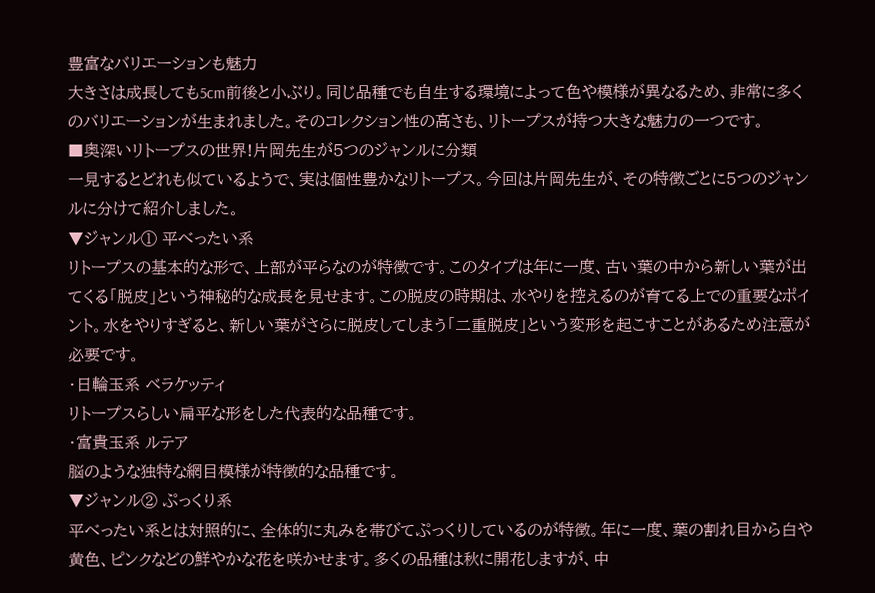豊富なバリエーションも魅力
大きさは成長しても5cm前後と小ぶり。同じ品種でも自生する環境によって色や模様が異なるため、非常に多くのバリエーションが生まれました。そのコレクション性の高さも、リトープスが持つ大きな魅力の一つです。
■奥深いリトープスの世界!片岡先生が5つのジャンルに分類
一見するとどれも似ているようで、実は個性豊かなリトープス。今回は片岡先生が、その特徴ごとに5つのジャンルに分けて紹介しました。
▼ジャンル① 平べったい系
リトープスの基本的な形で、上部が平らなのが特徴です。このタイプは年に一度、古い葉の中から新しい葉が出てくる「脱皮」という神秘的な成長を見せます。この脱皮の時期は、水やりを控えるのが育てる上での重要なポイント。水をやりすぎると、新しい葉がさらに脱皮してしまう「二重脱皮」という変形を起こすことがあるため注意が必要です。
・日輪玉系 ベラケッティ
リトープスらしい扁平な形をした代表的な品種です。
・富貴玉系 ルテア
脳のような独特な網目模様が特徴的な品種です。
▼ジャンル② ぷっくり系
平べったい系とは対照的に、全体的に丸みを帯びてぷっくりしているのが特徴。年に一度、葉の割れ目から白や黄色、ピンクなどの鮮やかな花を咲かせます。多くの品種は秋に開花しますが、中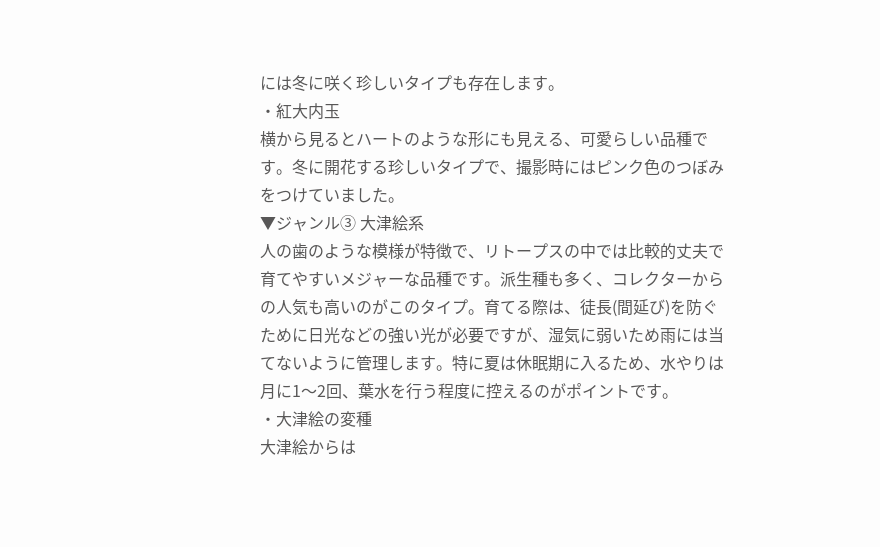には冬に咲く珍しいタイプも存在します。
・紅大内玉
横から見るとハートのような形にも見える、可愛らしい品種です。冬に開花する珍しいタイプで、撮影時にはピンク色のつぼみをつけていました。
▼ジャンル③ 大津絵系
人の歯のような模様が特徴で、リトープスの中では比較的丈夫で育てやすいメジャーな品種です。派生種も多く、コレクターからの人気も高いのがこのタイプ。育てる際は、徒長(間延び)を防ぐために日光などの強い光が必要ですが、湿気に弱いため雨には当てないように管理します。特に夏は休眠期に入るため、水やりは月に1〜2回、葉水を行う程度に控えるのがポイントです。
・大津絵の変種
大津絵からは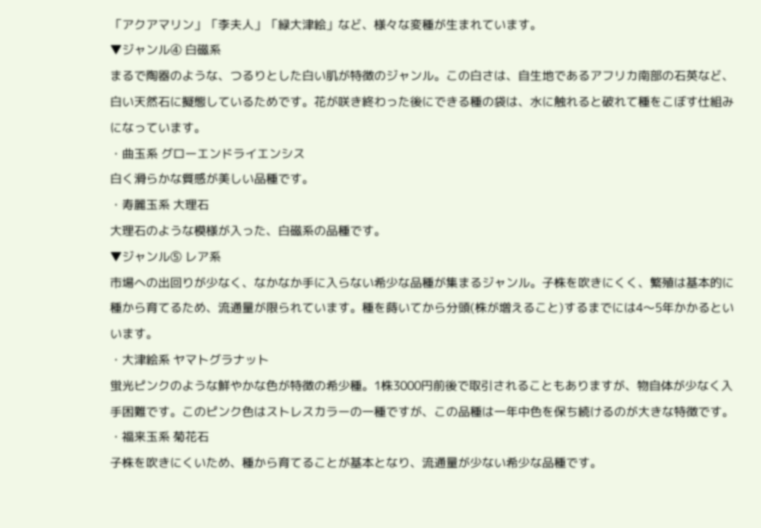「アクアマリン」「李夫人」「緑大津絵」など、様々な変種が生まれています。
▼ジャンル④ 白磁系
まるで陶器のような、つるりとした白い肌が特徴のジャンル。この白さは、自生地であるアフリカ南部の石英など、白い天然石に擬態しているためです。花が咲き終わった後にできる種の袋は、水に触れると破れて種をこぼす仕組みになっています。
・曲玉系 グローエンドライエンシス
白く滑らかな質感が美しい品種です。
・寿麗玉系 大理石
大理石のような模様が入った、白磁系の品種です。
▼ジャンル⑤ レア系
市場への出回りが少なく、なかなか手に入らない希少な品種が集まるジャンル。子株を吹きにくく、繁殖は基本的に種から育てるため、流通量が限られています。種を蒔いてから分頭(株が増えること)するまでには4〜5年かかるといいます。
・大津絵系 ヤマトグラナット
蛍光ピンクのような鮮やかな色が特徴の希少種。1株3000円前後で取引されることもありますが、物自体が少なく入手困難です。このピンク色はストレスカラーの一種ですが、この品種は一年中色を保ち続けるのが大きな特徴です。
・福来玉系 菊花石
子株を吹きにくいため、種から育てることが基本となり、流通量が少ない希少な品種です。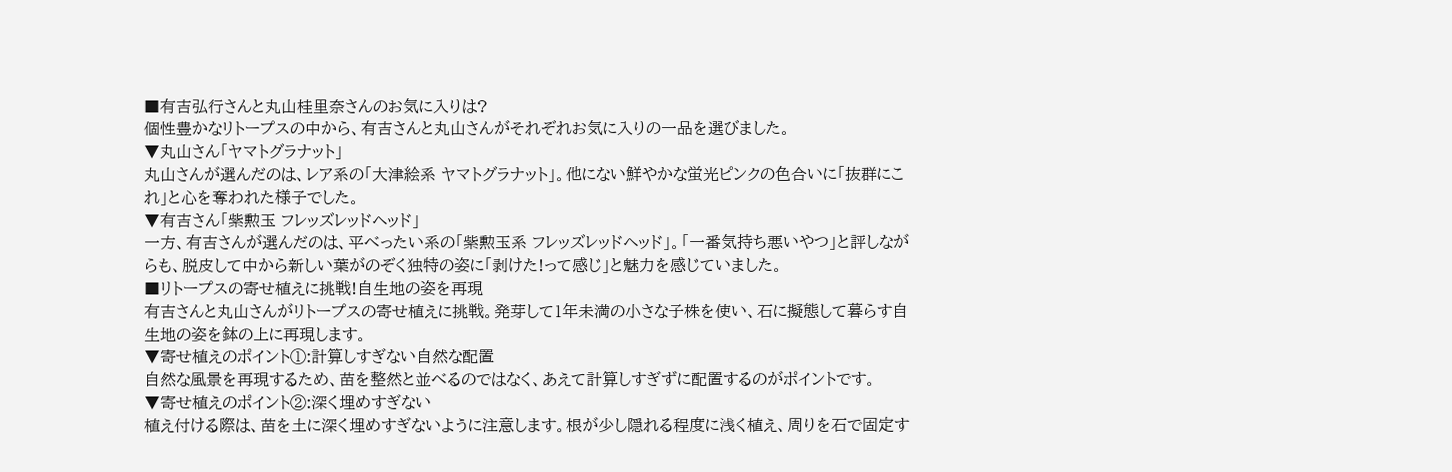■有吉弘行さんと丸山桂里奈さんのお気に入りは?
個性豊かなリトープスの中から、有吉さんと丸山さんがそれぞれお気に入りの一品を選びました。
▼丸山さん「ヤマトグラナット」
丸山さんが選んだのは、レア系の「大津絵系 ヤマトグラナット」。他にない鮮やかな蛍光ピンクの色合いに「抜群にこれ」と心を奪われた様子でした。
▼有吉さん「紫勲玉 フレッズレッドヘッド」
一方、有吉さんが選んだのは、平べったい系の「紫勲玉系 フレッズレッドヘッド」。「一番気持ち悪いやつ」と評しながらも、脱皮して中から新しい葉がのぞく独特の姿に「剥けた!って感じ」と魅力を感じていました。
■リトープスの寄せ植えに挑戦!自生地の姿を再現
有吉さんと丸山さんがリトープスの寄せ植えに挑戦。発芽して1年未満の小さな子株を使い、石に擬態して暮らす自生地の姿を鉢の上に再現します。
▼寄せ植えのポイント①:計算しすぎない自然な配置
自然な風景を再現するため、苗を整然と並べるのではなく、あえて計算しすぎずに配置するのがポイントです。
▼寄せ植えのポイント②:深く埋めすぎない
植え付ける際は、苗を土に深く埋めすぎないように注意します。根が少し隠れる程度に浅く植え、周りを石で固定す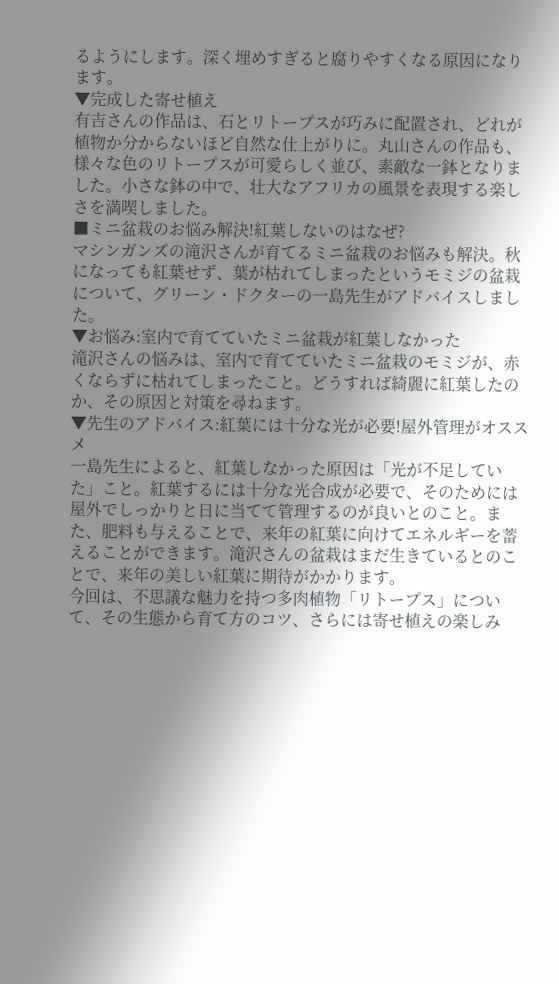るようにします。深く埋めすぎると腐りやすくなる原因になります。
▼完成した寄せ植え
有吉さんの作品は、石とリトープスが巧みに配置され、どれが植物か分からないほど自然な仕上がりに。丸山さんの作品も、様々な色のリトープスが可愛らしく並び、素敵な一鉢となりました。小さな鉢の中で、壮大なアフリカの風景を表現する楽しさを満喫しました。
■ミニ盆栽のお悩み解決!紅葉しないのはなぜ?
マシンガンズの滝沢さんが育てるミニ盆栽のお悩みも解決。秋になっても紅葉せず、葉が枯れてしまったというモミジの盆栽について、グリーン・ドクターの一島先生がアドバイスしました。
▼お悩み:室内で育てていたミニ盆栽が紅葉しなかった
滝沢さんの悩みは、室内で育てていたミニ盆栽のモミジが、赤くならずに枯れてしまったこと。どうすれば綺麗に紅葉したのか、その原因と対策を尋ねます。
▼先生のアドバイス:紅葉には十分な光が必要!屋外管理がオススメ
一島先生によると、紅葉しなかった原因は「光が不足していた」こと。紅葉するには十分な光合成が必要で、そのためには屋外でしっかりと日に当てて管理するのが良いとのこと。また、肥料も与えることで、来年の紅葉に向けてエネルギーを蓄えることができます。滝沢さんの盆栽はまだ生きているとのことで、来年の美しい紅葉に期待がかかります。
今回は、不思議な魅力を持つ多肉植物「リトープス」について、その生態から育て方のコツ、さらには寄せ植えの楽しみ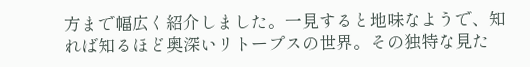方まで幅広く紹介しました。一見すると地味なようで、知れば知るほど奥深いリトープスの世界。その独特な見た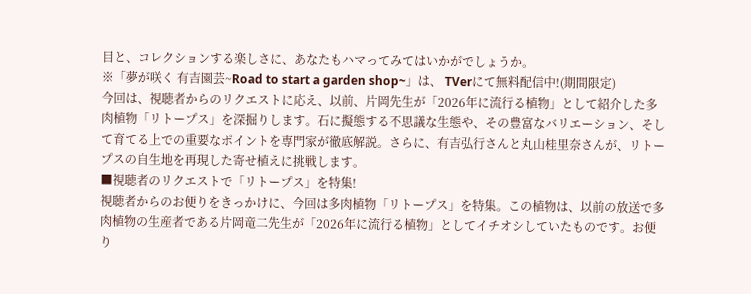目と、コレクションする楽しさに、あなたもハマってみてはいかがでしょうか。
※「夢が咲く 有吉園芸~Road to start a garden shop~」は、 TVerにて無料配信中!(期間限定)
今回は、視聴者からのリクエストに応え、以前、片岡先生が「2026年に流行る植物」として紹介した多肉植物「リトープス」を深掘りします。石に擬態する不思議な生態や、その豊富なバリエーション、そして育てる上での重要なポイントを専門家が徹底解説。さらに、有吉弘行さんと丸山桂里奈さんが、リトープスの自生地を再現した寄せ植えに挑戦します。
■視聴者のリクエストで「リトープス」を特集!
視聴者からのお便りをきっかけに、今回は多肉植物「リトープス」を特集。この植物は、以前の放送で多肉植物の生産者である片岡竜二先生が「2026年に流行る植物」としてイチオシしていたものです。お便り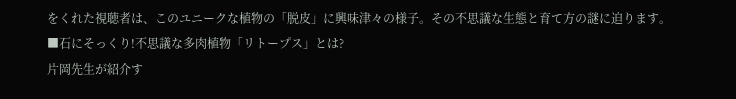をくれた視聴者は、このユニークな植物の「脱皮」に興味津々の様子。その不思議な生態と育て方の謎に迫ります。
■石にそっくり!不思議な多肉植物「リトープス」とは?
片岡先生が紹介す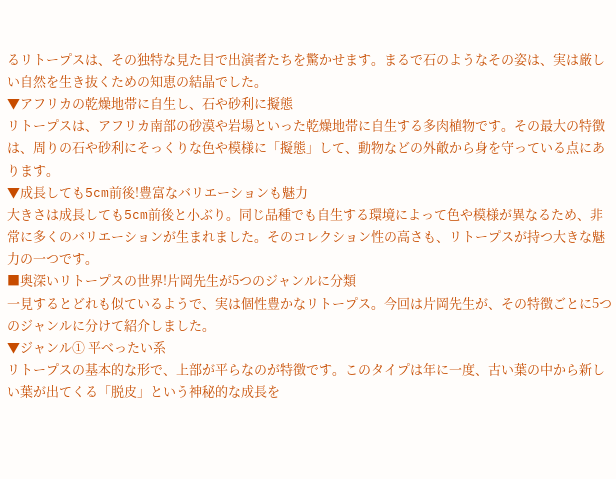るリトープスは、その独特な見た目で出演者たちを驚かせます。まるで石のようなその姿は、実は厳しい自然を生き抜くための知恵の結晶でした。
▼アフリカの乾燥地帯に自生し、石や砂利に擬態
リトープスは、アフリカ南部の砂漠や岩場といった乾燥地帯に自生する多肉植物です。その最大の特徴は、周りの石や砂利にそっくりな色や模様に「擬態」して、動物などの外敵から身を守っている点にあります。
▼成長しても5cm前後!豊富なバリエーションも魅力
大きさは成長しても5cm前後と小ぶり。同じ品種でも自生する環境によって色や模様が異なるため、非常に多くのバリエーションが生まれました。そのコレクション性の高さも、リトープスが持つ大きな魅力の一つです。
■奥深いリトープスの世界!片岡先生が5つのジャンルに分類
一見するとどれも似ているようで、実は個性豊かなリトープス。今回は片岡先生が、その特徴ごとに5つのジャンルに分けて紹介しました。
▼ジャンル① 平べったい系
リトープスの基本的な形で、上部が平らなのが特徴です。このタイプは年に一度、古い葉の中から新しい葉が出てくる「脱皮」という神秘的な成長を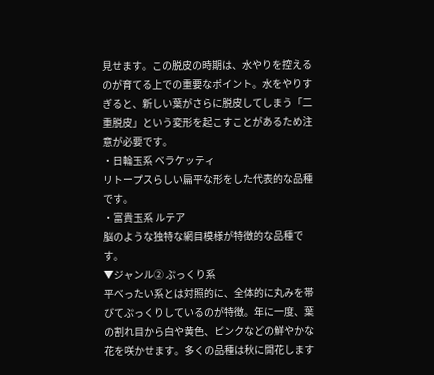見せます。この脱皮の時期は、水やりを控えるのが育てる上での重要なポイント。水をやりすぎると、新しい葉がさらに脱皮してしまう「二重脱皮」という変形を起こすことがあるため注意が必要です。
・日輪玉系 ベラケッティ
リトープスらしい扁平な形をした代表的な品種です。
・富貴玉系 ルテア
脳のような独特な網目模様が特徴的な品種です。
▼ジャンル② ぷっくり系
平べったい系とは対照的に、全体的に丸みを帯びてぷっくりしているのが特徴。年に一度、葉の割れ目から白や黄色、ピンクなどの鮮やかな花を咲かせます。多くの品種は秋に開花します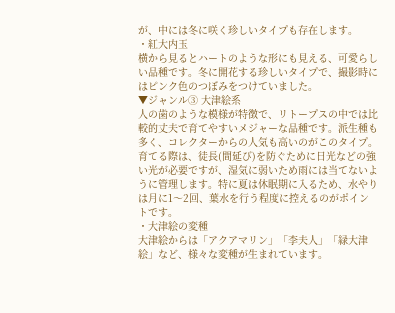が、中には冬に咲く珍しいタイプも存在します。
・紅大内玉
横から見るとハートのような形にも見える、可愛らしい品種です。冬に開花する珍しいタイプで、撮影時にはピンク色のつぼみをつけていました。
▼ジャンル③ 大津絵系
人の歯のような模様が特徴で、リトープスの中では比較的丈夫で育てやすいメジャーな品種です。派生種も多く、コレクターからの人気も高いのがこのタイプ。育てる際は、徒長(間延び)を防ぐために日光などの強い光が必要ですが、湿気に弱いため雨には当てないように管理します。特に夏は休眠期に入るため、水やりは月に1〜2回、葉水を行う程度に控えるのがポイントです。
・大津絵の変種
大津絵からは「アクアマリン」「李夫人」「緑大津絵」など、様々な変種が生まれています。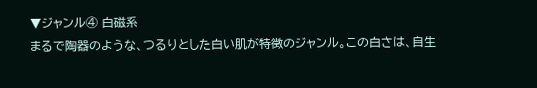▼ジャンル④ 白磁系
まるで陶器のような、つるりとした白い肌が特徴のジャンル。この白さは、自生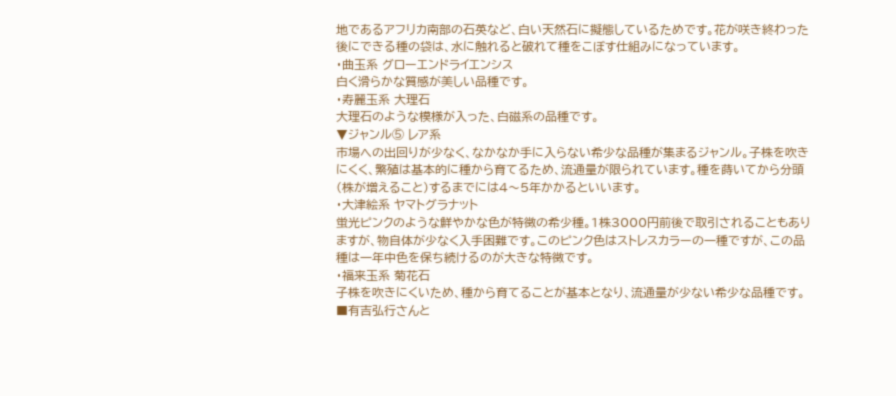地であるアフリカ南部の石英など、白い天然石に擬態しているためです。花が咲き終わった後にできる種の袋は、水に触れると破れて種をこぼす仕組みになっています。
・曲玉系 グローエンドライエンシス
白く滑らかな質感が美しい品種です。
・寿麗玉系 大理石
大理石のような模様が入った、白磁系の品種です。
▼ジャンル⑤ レア系
市場への出回りが少なく、なかなか手に入らない希少な品種が集まるジャンル。子株を吹きにくく、繁殖は基本的に種から育てるため、流通量が限られています。種を蒔いてから分頭(株が増えること)するまでには4〜5年かかるといいます。
・大津絵系 ヤマトグラナット
蛍光ピンクのような鮮やかな色が特徴の希少種。1株3000円前後で取引されることもありますが、物自体が少なく入手困難です。このピンク色はストレスカラーの一種ですが、この品種は一年中色を保ち続けるのが大きな特徴です。
・福来玉系 菊花石
子株を吹きにくいため、種から育てることが基本となり、流通量が少ない希少な品種です。
■有吉弘行さんと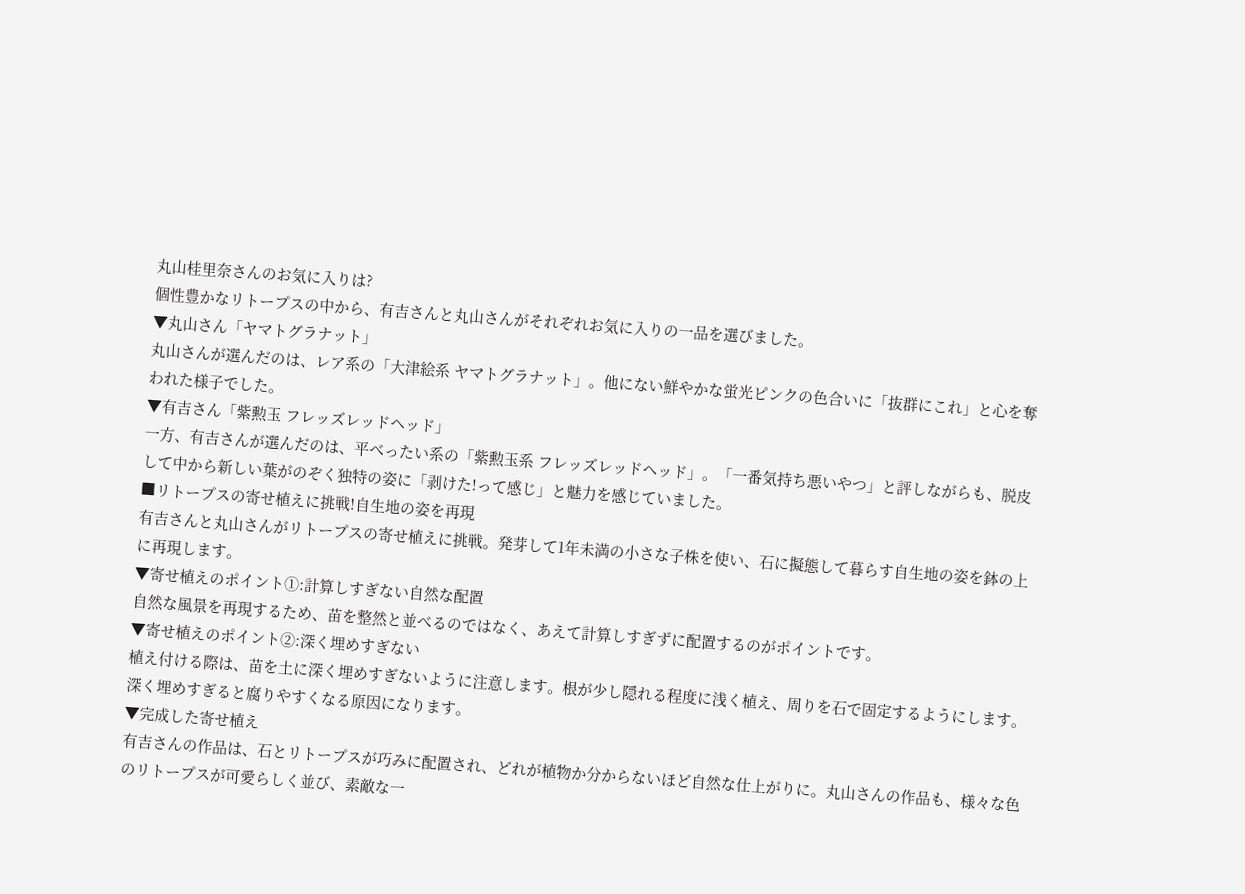丸山桂里奈さんのお気に入りは?
個性豊かなリトープスの中から、有吉さんと丸山さんがそれぞれお気に入りの一品を選びました。
▼丸山さん「ヤマトグラナット」
丸山さんが選んだのは、レア系の「大津絵系 ヤマトグラナット」。他にない鮮やかな蛍光ピンクの色合いに「抜群にこれ」と心を奪われた様子でした。
▼有吉さん「紫勲玉 フレッズレッドヘッド」
一方、有吉さんが選んだのは、平べったい系の「紫勲玉系 フレッズレッドヘッド」。「一番気持ち悪いやつ」と評しながらも、脱皮して中から新しい葉がのぞく独特の姿に「剥けた!って感じ」と魅力を感じていました。
■リトープスの寄せ植えに挑戦!自生地の姿を再現
有吉さんと丸山さんがリトープスの寄せ植えに挑戦。発芽して1年未満の小さな子株を使い、石に擬態して暮らす自生地の姿を鉢の上に再現します。
▼寄せ植えのポイント①:計算しすぎない自然な配置
自然な風景を再現するため、苗を整然と並べるのではなく、あえて計算しすぎずに配置するのがポイントです。
▼寄せ植えのポイント②:深く埋めすぎない
植え付ける際は、苗を土に深く埋めすぎないように注意します。根が少し隠れる程度に浅く植え、周りを石で固定するようにします。深く埋めすぎると腐りやすくなる原因になります。
▼完成した寄せ植え
有吉さんの作品は、石とリトープスが巧みに配置され、どれが植物か分からないほど自然な仕上がりに。丸山さんの作品も、様々な色のリトープスが可愛らしく並び、素敵な一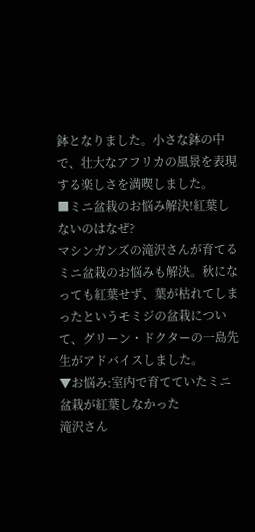鉢となりました。小さな鉢の中で、壮大なアフリカの風景を表現する楽しさを満喫しました。
■ミニ盆栽のお悩み解決!紅葉しないのはなぜ?
マシンガンズの滝沢さんが育てるミニ盆栽のお悩みも解決。秋になっても紅葉せず、葉が枯れてしまったというモミジの盆栽について、グリーン・ドクターの一島先生がアドバイスしました。
▼お悩み:室内で育てていたミニ盆栽が紅葉しなかった
滝沢さん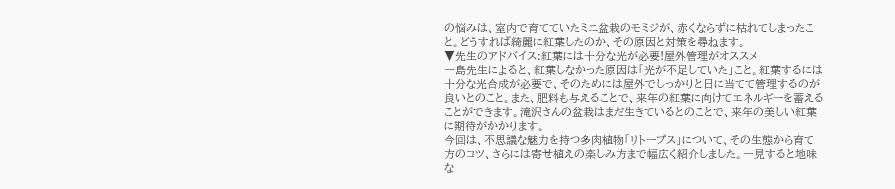の悩みは、室内で育てていたミニ盆栽のモミジが、赤くならずに枯れてしまったこと。どうすれば綺麗に紅葉したのか、その原因と対策を尋ねます。
▼先生のアドバイス:紅葉には十分な光が必要!屋外管理がオススメ
一島先生によると、紅葉しなかった原因は「光が不足していた」こと。紅葉するには十分な光合成が必要で、そのためには屋外でしっかりと日に当てて管理するのが良いとのこと。また、肥料も与えることで、来年の紅葉に向けてエネルギーを蓄えることができます。滝沢さんの盆栽はまだ生きているとのことで、来年の美しい紅葉に期待がかかります。
今回は、不思議な魅力を持つ多肉植物「リトープス」について、その生態から育て方のコツ、さらには寄せ植えの楽しみ方まで幅広く紹介しました。一見すると地味な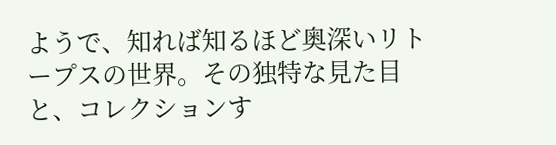ようで、知れば知るほど奥深いリトープスの世界。その独特な見た目と、コレクションす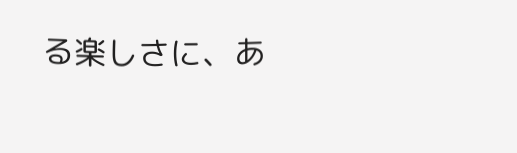る楽しさに、あ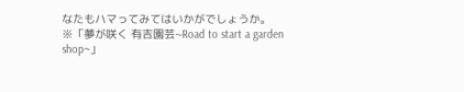なたもハマってみてはいかがでしょうか。
※「夢が咲く 有吉園芸~Road to start a garden shop~」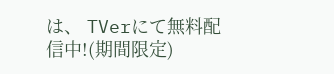は、 TVerにて無料配信中!(期間限定)